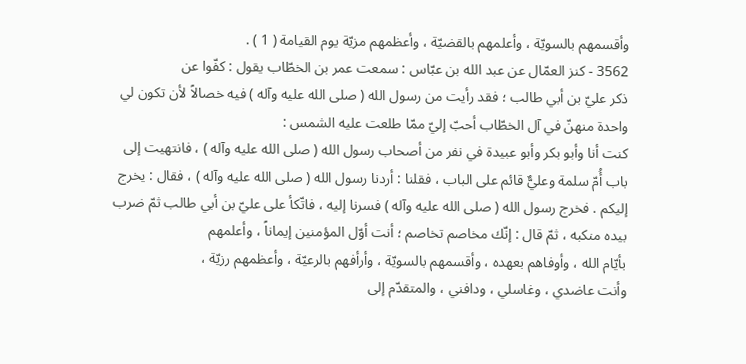وأقسمهم بالسويّة ، وأعلمهم بالقضيّة ، وأعظمهم مزيّة يوم القيامة ( 1 ) .
3562 - كنز العمّال عن عبد الله بن عبّاس : سمعت عمر بن الخطّاب يقول : كفّوا عن
ذكر عليّ بن أبي طالب ؛ فقد رأيت من رسول الله ( صلى الله عليه وآله ) فيه خصالاً لأن تكون لي
واحدة منهنّ في آل الخطّاب أحبّ إليّ ممّا طلعت عليه الشمس :
كنت أنا وأبو بكر وأبو عبيدة في نفر من أصحاب رسول الله ( صلى الله عليه وآله ) ، فانتهيت إلى
باب أُمّ سلمة وعليٌّ قائم على الباب ، فقلنا : أردنا رسول الله ( صلى الله عليه وآله ) ، فقال : يخرج
إليكم . فخرج رسول الله ( صلى الله عليه وآله ) فسرنا إليه ، فاتّكأ على عليّ بن أبي طالب ثمّ ضرب
بيده منكبه ، ثمّ قال : إنّك مخاصم تخاصم ؛ أنت أوّل المؤمنين إيماناً ، وأعلمهم
بأيّام الله ، وأوفاهم بعهده ، وأقسمهم بالسويّة ، وأرأفهم بالرعيّة ، وأعظمهم رزيّة ،
وأنت عاضدي ، وغاسلي ، ودافني ، والمتقدّم إلى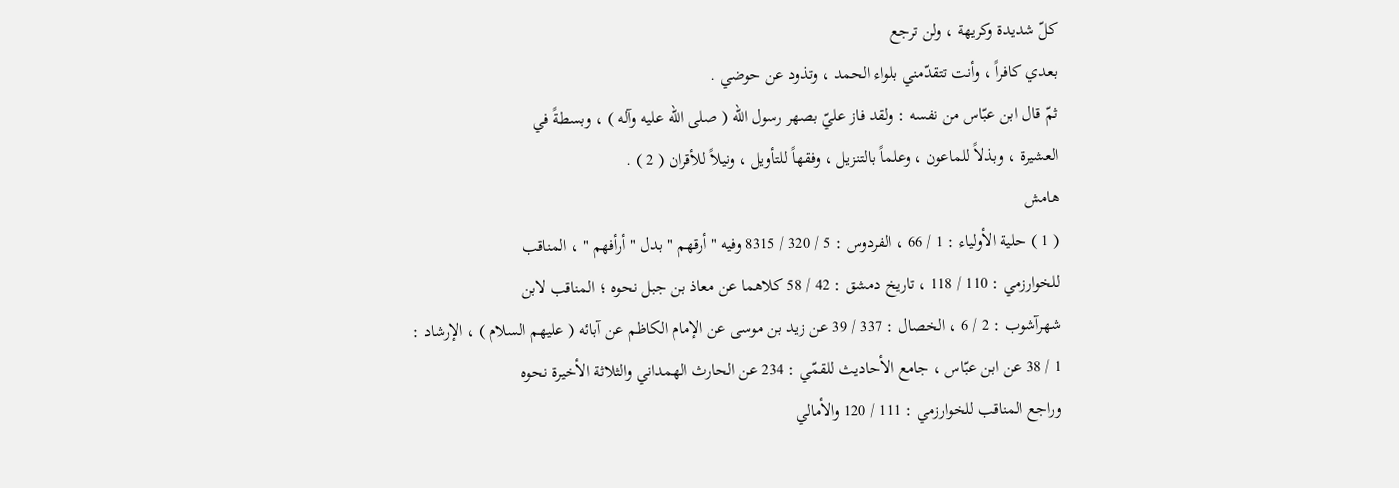كلّ شديدة وكريهة ، ولن ترجع
بعدي كافراً ، وأنت تتقدّمني بلواء الحمد ، وتذود عن حوضي .
ثمّ قال ابن عبّاس من نفسه : ولقد فاز عليّ بصهر رسول الله ( صلى الله عليه وآله ) ، وبسطةً في
العشيرة ، وبذلاً للماعون ، وعلماً بالتنزيل ، وفقهاً للتأويل ، ونيلاً للأقران ( 2 ) .
هامش
( 1 ) حلية الأولياء : 1 / 66 ، الفردوس : 5 / 320 / 8315 وفيه " أرقهم " بدل " أرأفهم " ، المناقب
للخوارزمي : 110 / 118 ، تاريخ دمشق : 42 / 58 كلاهما عن معاذ بن جبل نحوه ؛ المناقب لابن
شهرآشوب : 2 / 6 ، الخصال : 337 / 39 عن زيد بن موسى عن الإمام الكاظم عن آبائه ( عليهم السلام ) ، الإرشاد :
1 / 38 عن ابن عبّاس ، جامع الأحاديث للقمّي : 234 عن الحارث الهمداني والثلاثة الأخيرة نحوه
وراجع المناقب للخوارزمي : 111 / 120 والأمالي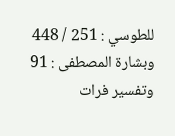للطوسي : 251 / 448 وبشارة المصطفى : 91
وتفسير فرات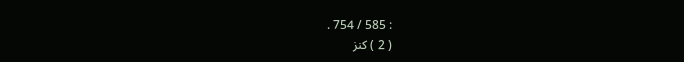: 585 / 754 .
( 2 ) كنز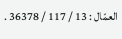العمّال : 13 / 117 / 36378 .